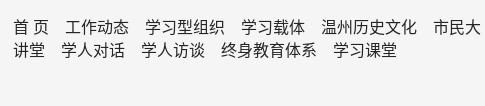首 页    工作动态    学习型组织    学习载体    温州历史文化    市民大讲堂    学人对话    学人访谈    终身教育体系    学习课堂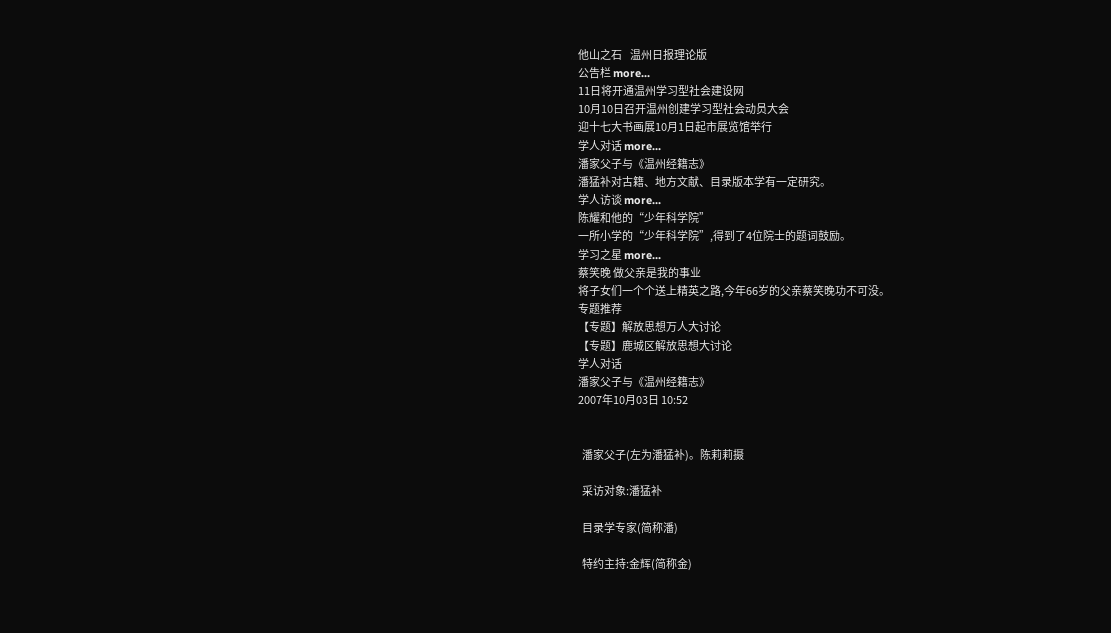他山之石    温州日报理论版
公告栏 more...
11日将开通温州学习型社会建设网
10月10日召开温州创建学习型社会动员大会
迎十七大书画展10月1日起市展览馆举行
学人对话 more...
潘家父子与《温州经籍志》
潘猛补对古籍、地方文献、目录版本学有一定研究。
学人访谈 more...
陈耀和他的“少年科学院”
一所小学的“少年科学院”,得到了4位院士的题词鼓励。
学习之星 more...
蔡笑晚 做父亲是我的事业
将子女们一个个送上精英之路,今年66岁的父亲蔡笑晚功不可没。
专题推荐
【专题】解放思想万人大讨论
【专题】鹿城区解放思想大讨论
学人对话
潘家父子与《温州经籍志》
2007年10月03日 10:52


  潘家父子(左为潘猛补)。陈莉莉摄

  采访对象:潘猛补

  目录学专家(简称潘)

  特约主持:金辉(简称金)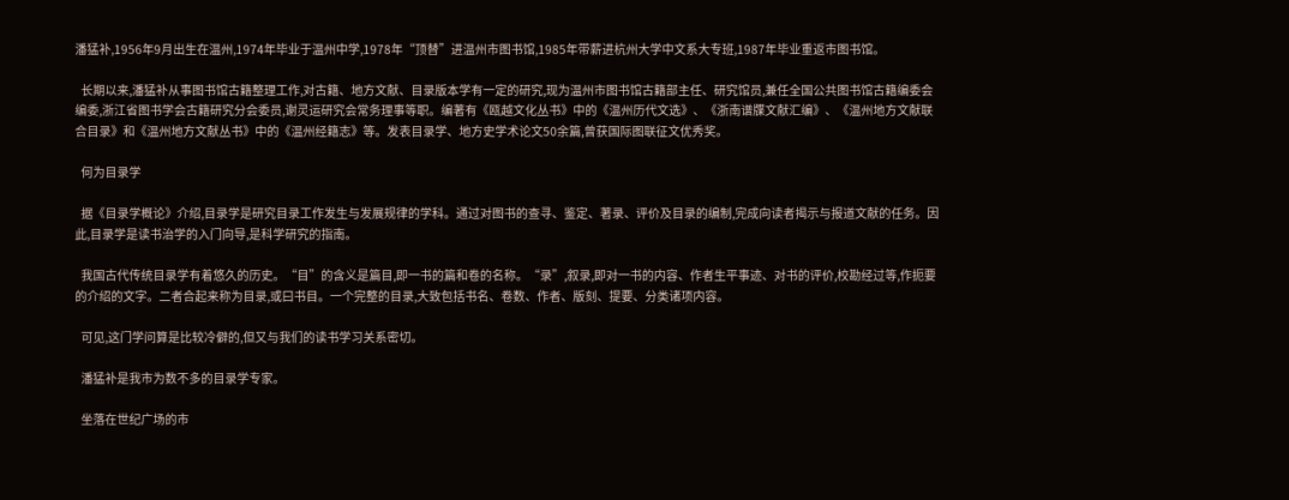潘猛补,1956年9月出生在温州,1974年毕业于温州中学,1978年“顶替”进温州市图书馆,1985年带薪进杭州大学中文系大专班,1987年毕业重返市图书馆。

  长期以来,潘猛补从事图书馆古籍整理工作,对古籍、地方文献、目录版本学有一定的研究,现为温州市图书馆古籍部主任、研究馆员,兼任全国公共图书馆古籍编委会编委,浙江省图书学会古籍研究分会委员,谢灵运研究会常务理事等职。编著有《瓯越文化丛书》中的《温州历代文选》、《浙南谱牒文献汇编》、《温州地方文献联合目录》和《温州地方文献丛书》中的《温州经籍志》等。发表目录学、地方史学术论文50余篇,曾获国际图联征文优秀奖。

  何为目录学

  据《目录学概论》介绍,目录学是研究目录工作发生与发展规律的学科。通过对图书的查寻、鉴定、著录、评价及目录的编制,完成向读者揭示与报道文献的任务。因此,目录学是读书治学的入门向导,是科学研究的指南。

  我国古代传统目录学有着悠久的历史。“目”的含义是篇目,即一书的篇和卷的名称。“录”,叙录,即对一书的内容、作者生平事迹、对书的评价,校勘经过等,作扼要的介绍的文字。二者合起来称为目录,或曰书目。一个完整的目录,大致包括书名、卷数、作者、版刻、提要、分类诸项内容。

  可见,这门学问算是比较冷僻的,但又与我们的读书学习关系密切。

  潘猛补是我市为数不多的目录学专家。

  坐落在世纪广场的市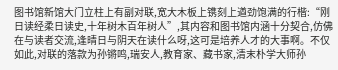图书馆新馆大门立柱上有副对联,宽大木板上镌刻上遒劲饱满的行楷:“刚日读经柔日读史,十年树木百年树人”,其内容和图书馆内涵十分契合,仿佛在与读者交流,逢晴日与阴天在读什么呀,这可是培养人才的大事啊。不仅如此,对联的落款为孙锵鸣,瑞安人,教育家、藏书家,清末朴学大师孙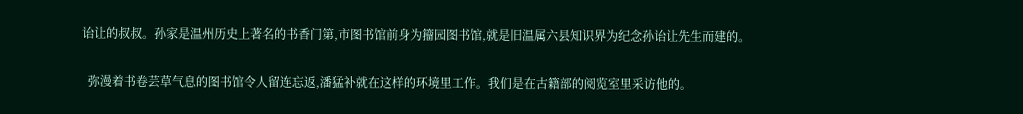诒让的叔叔。孙家是温州历史上著名的书香门第,市图书馆前身为籀园图书馆,就是旧温属六县知识界为纪念孙诒让先生而建的。

  弥漫着书卷芸草气息的图书馆令人留连忘返,潘猛补就在这样的环境里工作。我们是在古籍部的阅览室里采访他的。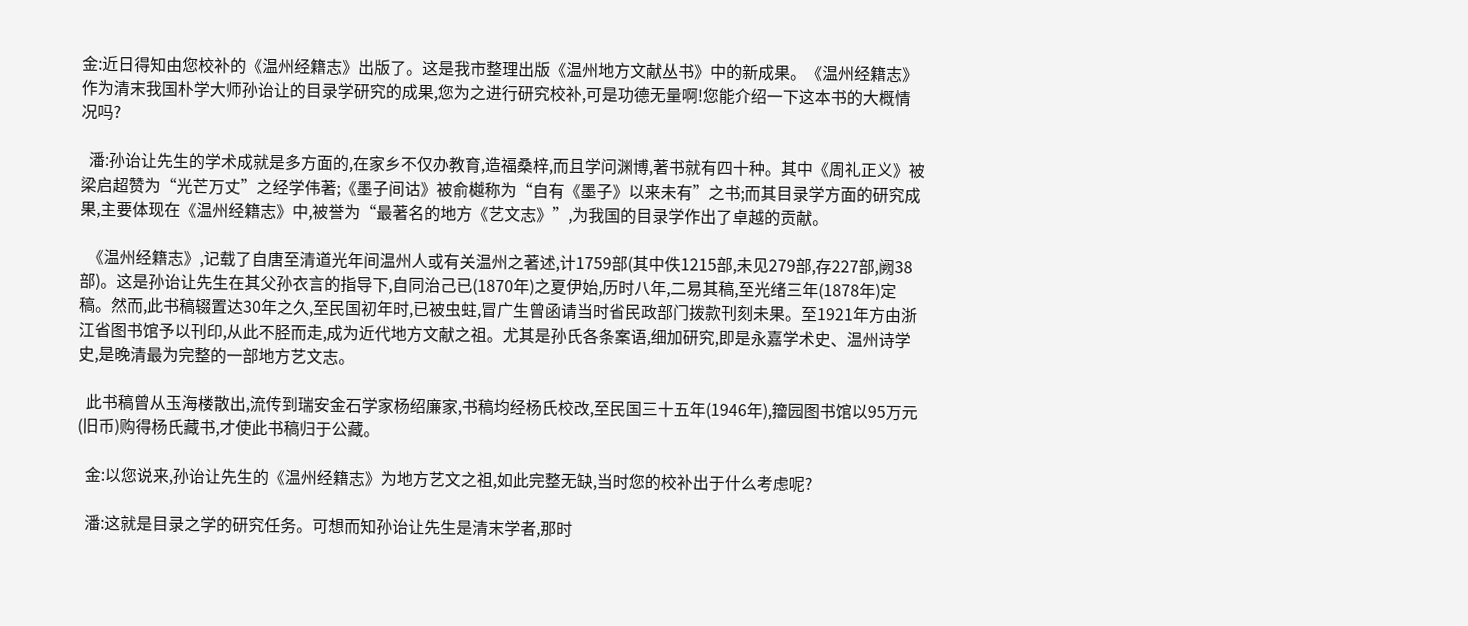金:近日得知由您校补的《温州经籍志》出版了。这是我市整理出版《温州地方文献丛书》中的新成果。《温州经籍志》作为清末我国朴学大师孙诒让的目录学研究的成果,您为之进行研究校补,可是功德无量啊!您能介绍一下这本书的大概情况吗?

  潘:孙诒让先生的学术成就是多方面的,在家乡不仅办教育,造福桑梓,而且学问渊博,著书就有四十种。其中《周礼正义》被梁启超赞为“光芒万丈”之经学伟著;《墨子间诂》被俞樾称为“自有《墨子》以来未有”之书;而其目录学方面的研究成果,主要体现在《温州经籍志》中,被誉为“最著名的地方《艺文志》”,为我国的目录学作出了卓越的贡献。

  《温州经籍志》,记载了自唐至清道光年间温州人或有关温州之著述,计1759部(其中佚1215部,未见279部,存227部,阙38部)。这是孙诒让先生在其父孙衣言的指导下,自同治己已(1870年)之夏伊始,历时八年,二易其稿,至光绪三年(1878年)定稿。然而,此书稿辍置达30年之久,至民国初年时,已被虫蛀,冒广生曾函请当时省民政部门拨款刊刻未果。至1921年方由浙江省图书馆予以刊印,从此不胫而走,成为近代地方文献之祖。尤其是孙氏各条案语,细加研究,即是永嘉学术史、温州诗学史,是晚清最为完整的一部地方艺文志。

  此书稿曾从玉海楼散出,流传到瑞安金石学家杨绍廉家,书稿均经杨氏校改,至民国三十五年(1946年),籀园图书馆以95万元(旧币)购得杨氏藏书,才使此书稿归于公藏。

  金:以您说来,孙诒让先生的《温州经籍志》为地方艺文之祖,如此完整无缺,当时您的校补出于什么考虑呢?

  潘:这就是目录之学的研究任务。可想而知孙诒让先生是清末学者,那时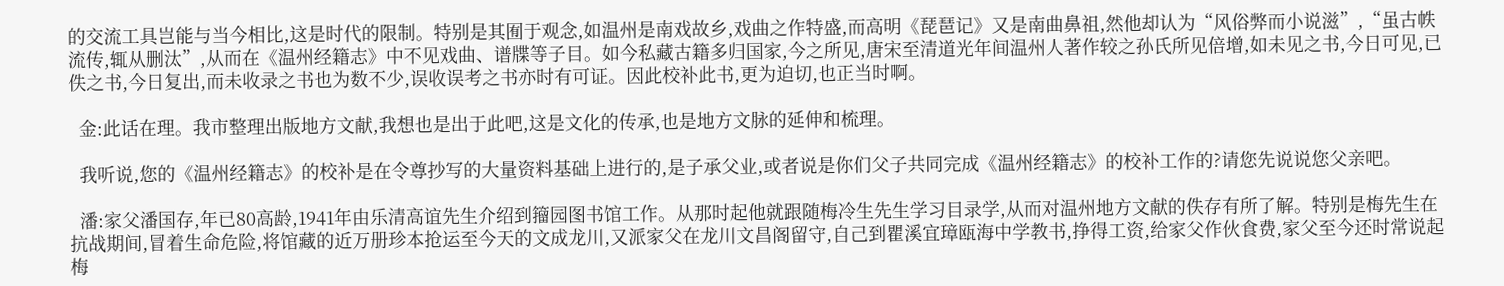的交流工具岂能与当今相比,这是时代的限制。特别是其囿于观念,如温州是南戏故乡,戏曲之作特盛,而高明《琵琶记》又是南曲鼻祖,然他却认为“风俗弊而小说滋”,“虽古帙流传,辄从删汰”,从而在《温州经籍志》中不见戏曲、谱牒等子目。如今私藏古籍多归国家,今之所见,唐宋至清道光年间温州人著作较之孙氏所见倍增,如未见之书,今日可见,已佚之书,今日复出,而未收录之书也为数不少,误收误考之书亦时有可证。因此校补此书,更为迫切,也正当时啊。

  金:此话在理。我市整理出版地方文献,我想也是出于此吧,这是文化的传承,也是地方文脉的延伸和梳理。

  我听说,您的《温州经籍志》的校补是在令尊抄写的大量资料基础上进行的,是子承父业,或者说是你们父子共同完成《温州经籍志》的校补工作的?请您先说说您父亲吧。

  潘:家父潘国存,年已80高龄,1941年由乐清高谊先生介绍到籀园图书馆工作。从那时起他就跟随梅冷生先生学习目录学,从而对温州地方文献的佚存有所了解。特别是梅先生在抗战期间,冒着生命危险,将馆藏的近万册珍本抢运至今天的文成龙川,又派家父在龙川文昌阁留守,自己到瞿溪宜璋瓯海中学教书,挣得工资,给家父作伙食费,家父至今还时常说起梅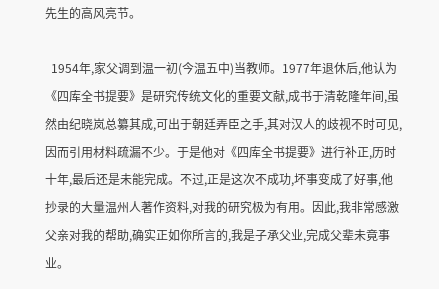先生的高风亮节。

  1954年,家父调到温一初(今温五中)当教师。1977年退休后,他认为《四库全书提要》是研究传统文化的重要文献,成书于清乾隆年间,虽然由纪晓岚总纂其成,可出于朝廷弄臣之手,其对汉人的歧视不时可见,因而引用材料疏漏不少。于是他对《四库全书提要》进行补正,历时十年,最后还是未能完成。不过,正是这次不成功,坏事变成了好事,他抄录的大量温州人著作资料,对我的研究极为有用。因此,我非常感激父亲对我的帮助,确实正如你所言的,我是子承父业,完成父辈未竟事业。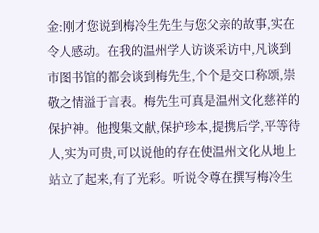金:刚才您说到梅冷生先生与您父亲的故事,实在令人感动。在我的温州学人访谈采访中,凡谈到市图书馆的都会谈到梅先生,个个是交口称颂,崇敬之情溢于言表。梅先生可真是温州文化慈祥的保护神。他搜集文献,保护珍本,提携后学,平等待人,实为可贵,可以说他的存在使温州文化从地上站立了起来,有了光彩。听说令尊在撰写梅冷生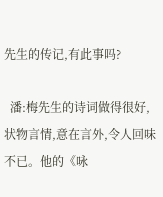先生的传记,有此事吗?

  潘:梅先生的诗词做得很好,状物言情,意在言外,令人回味不已。他的《咏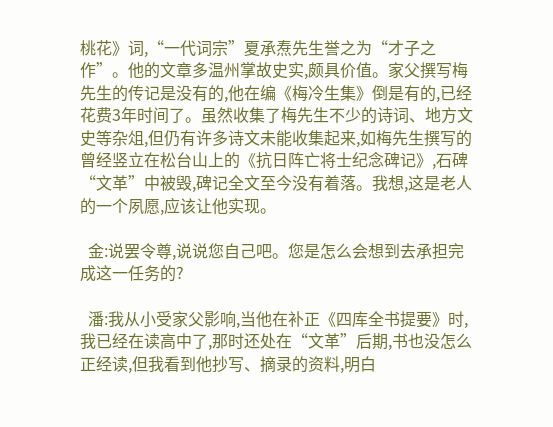桃花》词,“一代词宗”夏承焘先生誉之为“才子之作”。他的文章多温州掌故史实,颇具价值。家父撰写梅先生的传记是没有的,他在编《梅冷生集》倒是有的,已经花费3年时间了。虽然收集了梅先生不少的诗词、地方文史等杂俎,但仍有许多诗文未能收集起来,如梅先生撰写的曾经竖立在松台山上的《抗日阵亡将士纪念碑记》,石碑“文革”中被毁,碑记全文至今没有着落。我想,这是老人的一个夙愿,应该让他实现。

  金:说罢令尊,说说您自己吧。您是怎么会想到去承担完成这一任务的?

  潘:我从小受家父影响,当他在补正《四库全书提要》时,我已经在读高中了,那时还处在“文革”后期,书也没怎么正经读,但我看到他抄写、摘录的资料,明白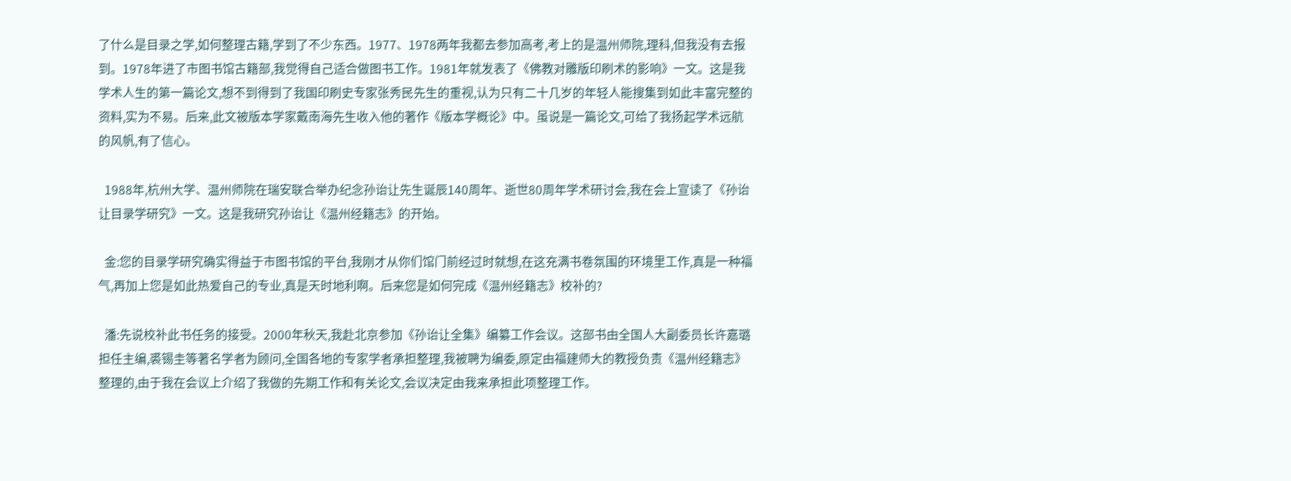了什么是目录之学,如何整理古籍,学到了不少东西。1977、1978两年我都去参加高考,考上的是温州师院,理科,但我没有去报到。1978年进了市图书馆古籍部,我觉得自己适合做图书工作。1981年就发表了《佛教对雕版印刷术的影响》一文。这是我学术人生的第一篇论文,想不到得到了我国印刷史专家张秀民先生的重视,认为只有二十几岁的年轻人能搜集到如此丰富完整的资料,实为不易。后来,此文被版本学家戴南海先生收入他的著作《版本学概论》中。虽说是一篇论文,可给了我扬起学术远航的风帆,有了信心。

  1988年,杭州大学、温州师院在瑞安联合举办纪念孙诒让先生诞辰140周年、逝世80周年学术研讨会,我在会上宣读了《孙诒让目录学研究》一文。这是我研究孙诒让《温州经籍志》的开始。

  金:您的目录学研究确实得益于市图书馆的平台,我刚才从你们馆门前经过时就想,在这充满书卷氛围的环境里工作,真是一种福气,再加上您是如此热爱自己的专业,真是天时地利啊。后来您是如何完成《温州经籍志》校补的?

  潘:先说校补此书任务的接受。2000年秋天,我赴北京参加《孙诒让全集》编纂工作会议。这部书由全国人大副委员长许嘉璐担任主编,裘锡圭等著名学者为顾问,全国各地的专家学者承担整理,我被聘为编委,原定由福建师大的教授负责《温州经籍志》整理的,由于我在会议上介绍了我做的先期工作和有关论文,会议决定由我来承担此项整理工作。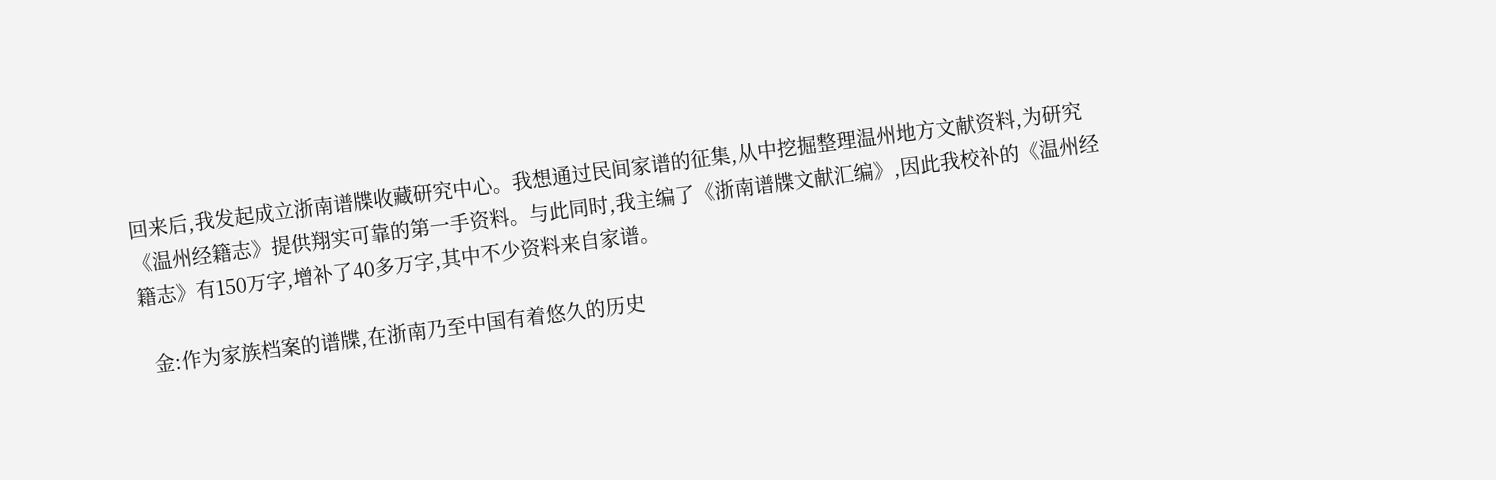回来后,我发起成立浙南谱牒收藏研究中心。我想通过民间家谱的征集,从中挖掘整理温州地方文献资料,为研究《温州经籍志》提供翔实可靠的第一手资料。与此同时,我主编了《浙南谱牒文献汇编》,因此我校补的《温州经籍志》有150万字,增补了40多万字,其中不少资料来自家谱。

  金:作为家族档案的谱牒,在浙南乃至中国有着悠久的历史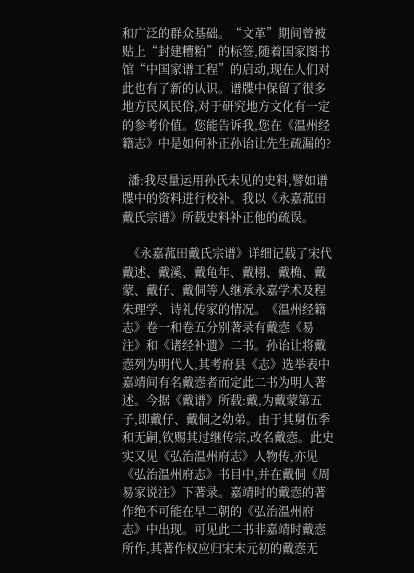和广泛的群众基础。“文革”期间曾被贴上“封建糟粕”的标签,随着国家图书馆“中国家谱工程”的启动,现在人们对此也有了新的认识。谱牒中保留了很多地方民风民俗,对于研究地方文化有一定的参考价值。您能告诉我,您在《温州经籍志》中是如何补正孙诒让先生疏漏的?

  潘:我尽量运用孙氏未见的史料,譬如谱牒中的资料进行校补。我以《永嘉菰田戴氏宗谱》所载史料补正他的疏误。

  《永嘉菰田戴氏宗谱》详细记载了宋代戴述、戴溪、戴龟年、戴栩、戴桷、戴蒙、戴仔、戴侗等人继承永嘉学术及程朱理学、诗礼传家的情况。《温州经籍志》卷一和卷五分别著录有戴悫《易注》和《诸经补遗》二书。孙诒让将戴悫列为明代人,其考府县《志》选举表中嘉靖间有名戴悫者而定此二书为明人著述。今据《戴谱》所载:戴,为戴蒙第五子,即戴仔、戴侗之幼弟。由于其舅伍季和无嗣,钦赐其过继传宗,改名戴悫。此史实又见《弘治温州府志》人物传,亦见《弘治温州府志》书目中,并在戴侗《周易家说注》下著录。嘉靖时的戴悫的著作绝不可能在早二朝的《弘治温州府志》中出现。可见此二书非嘉靖时戴悫所作,其著作权应归宋末元初的戴悫无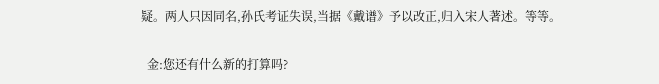疑。两人只因同名,孙氏考证失误,当据《戴谱》予以改正,归入宋人著述。等等。

  金:您还有什么新的打算吗?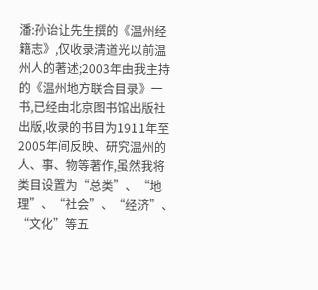潘:孙诒让先生撰的《温州经籍志》,仅收录清道光以前温州人的著述;2003年由我主持的《温州地方联合目录》一书,已经由北京图书馆出版社出版,收录的书目为1911年至2005年间反映、研究温州的人、事、物等著作,虽然我将类目设置为“总类”、“地理”、“社会”、“经济”、“文化”等五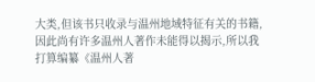大类,但该书只收录与温州地域特征有关的书籍,因此尚有许多温州人著作未能得以揭示,所以我打算编纂《温州人著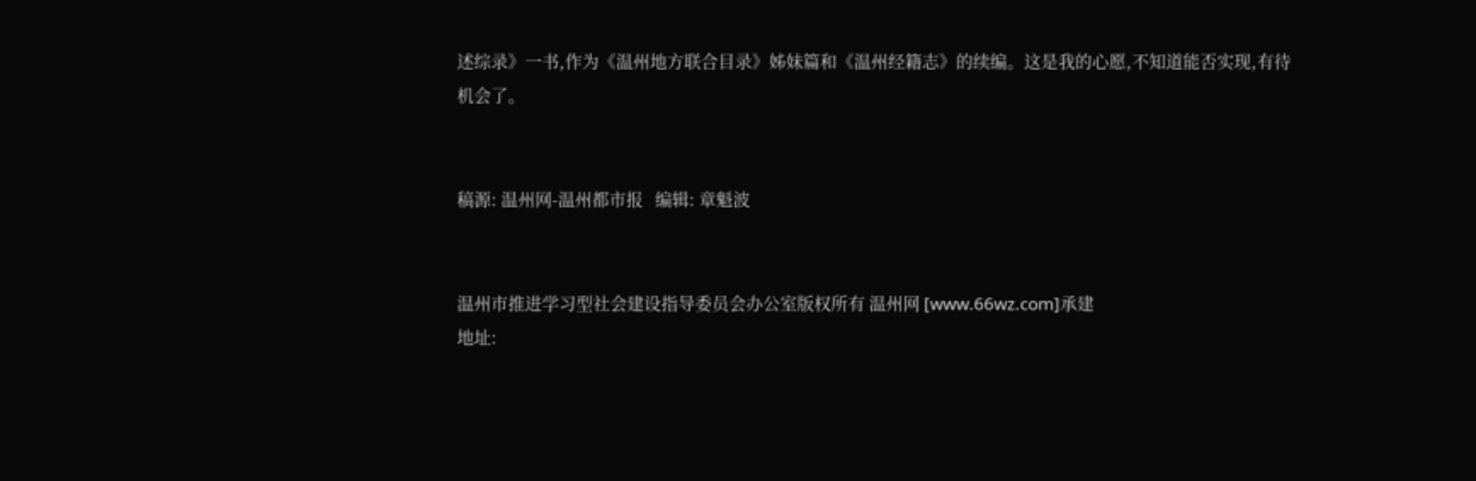述综录》一书,作为《温州地方联合目录》姊妹篇和《温州经籍志》的续编。这是我的心愿,不知道能否实现,有待机会了。


稿源: 温州网-温州都市报   编辑: 章魁波


温州市推进学习型社会建设指导委员会办公室版权所有 温州网 [www.66wz.com]承建
地址: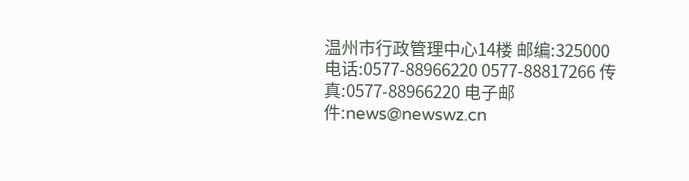温州市行政管理中心14楼 邮编:325000
电话:0577-88966220 0577-88817266 传真:0577-88966220 电子邮件:news@newswz.cn